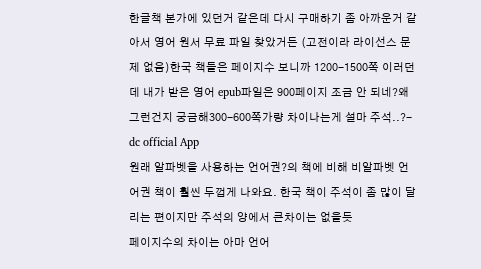한글책 본가에 있던거 같은데 다시 구매하기 좀 아까운거 같아서 영어 원서 무료 파일 찾았거든 (고전이라 라이선스 문제 없음)한국 책들은 페이지수 보니까 1200-1500쪽 이러던데 내가 받은 영어 epub파일은 900페이지 조금 안 되네?왜 그런건지 궁금해300-600쪽가량 차이나는게 설마 주석..?- dc official App
원래 알파벳을 사용하는 언어권?의 책에 비해 비알파벳 언어권 책이 훨씬 두껍게 나와요. 한국 책이 주석이 좀 많이 달리는 편이지만 주석의 양에서 큰차이는 없을듯
페이지수의 차이는 아마 언어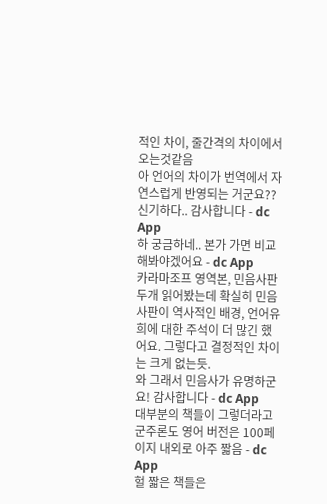적인 차이, 줄간격의 차이에서 오는것같음
아 언어의 차이가 번역에서 자연스럽게 반영되는 거군요?? 신기하다.. 감사합니다 - dc App
하 궁금하네.. 본가 가면 비교해봐야겠어요 - dc App
카라마조프 영역본, 민음사판 두개 읽어봤는데 확실히 민음사판이 역사적인 배경, 언어유희에 대한 주석이 더 많긴 했어요. 그렇다고 결정적인 차이는 크게 없는듯.
와 그래서 민음사가 유명하군요! 감사합니다 - dc App
대부분의 책들이 그렇더라고 군주론도 영어 버전은 100페이지 내외로 아주 짧음 - dc App
헐 짧은 책들은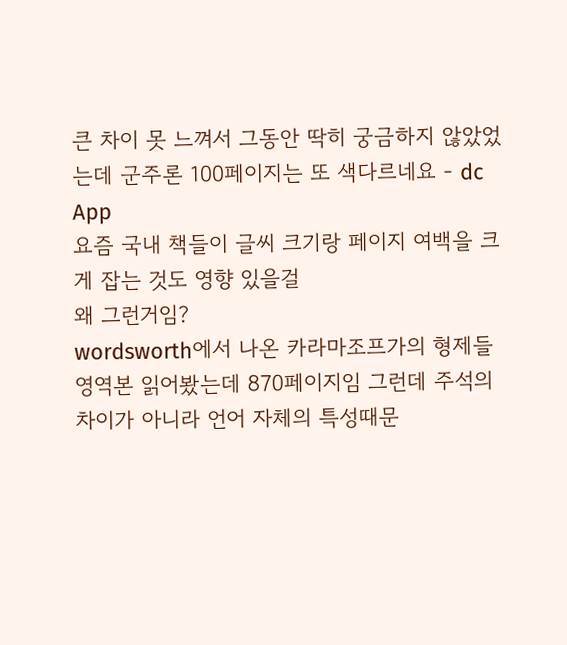큰 차이 못 느껴서 그동안 딱히 궁금하지 않았었는데 군주론 100페이지는 또 색다르네요 - dc App
요즘 국내 책들이 글씨 크기랑 페이지 여백을 크게 잡는 것도 영향 있을걸
왜 그런거임?
wordsworth에서 나온 카라마조프가의 형제들 영역본 읽어봤는데 870페이지임 그런데 주석의 차이가 아니라 언어 자체의 특성때문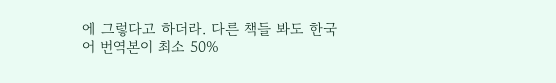에 그렇다고 하더라. 다른 책들 봐도 한국어 번역본이 최소 50%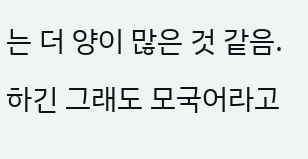는 더 양이 많은 것 같음.
하긴 그래도 모국어라고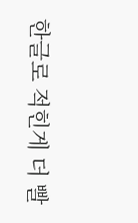한글로 적힌게 더 빨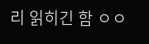리 읽히긴 함 ㅇㅇ